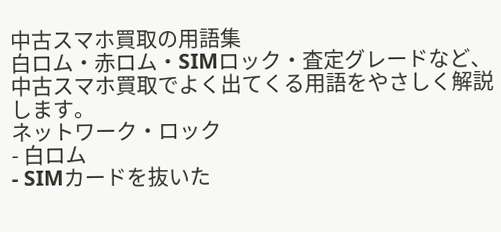中古スマホ買取の用語集
白ロム・赤ロム・SIMロック・査定グレードなど、中古スマホ買取でよく出てくる用語をやさしく解説します。
ネットワーク・ロック
- 白ロム
- SIMカードを抜いた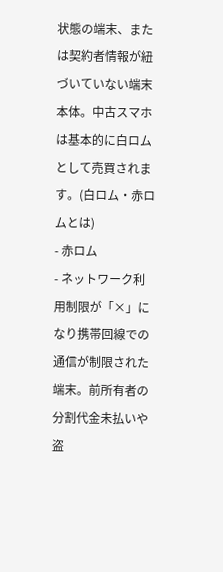状態の端末、または契約者情報が紐づいていない端末本体。中古スマホは基本的に白ロムとして売買されます。(白ロム・赤ロムとは)
- 赤ロム
- ネットワーク利用制限が「×」になり携帯回線での通信が制限された端末。前所有者の分割代金未払いや盗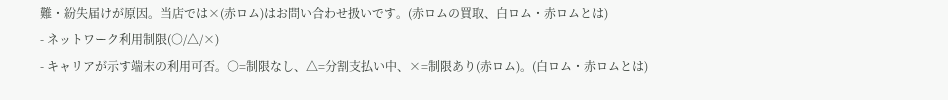難・紛失届けが原因。当店では×(赤ロム)はお問い合わせ扱いです。(赤ロムの買取、白ロム・赤ロムとは)
- ネットワーク利用制限(○/△/×)
- キャリアが示す端末の利用可否。○=制限なし、△=分割支払い中、×=制限あり(赤ロム)。(白ロム・赤ロムとは)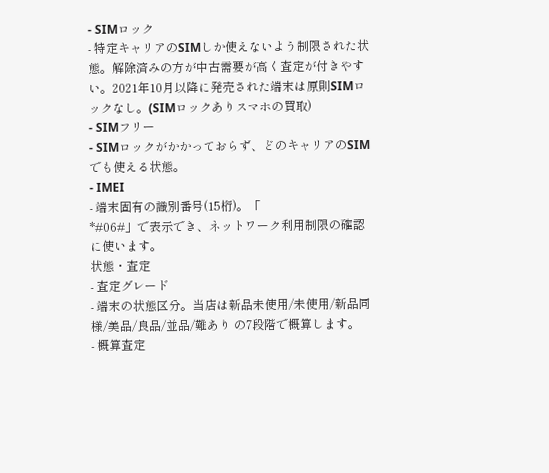- SIMロック
- 特定キャリアのSIMしか使えないよう制限された状態。解除済みの方が中古需要が高く査定が付きやすい。2021年10月以降に発売された端末は原則SIMロックなし。(SIMロックありスマホの買取)
- SIMフリー
- SIMロックがかかっておらず、どのキャリアのSIMでも使える状態。
- IMEI
- 端末固有の識別番号(15桁)。「
*#06#」で表示でき、ネットワーク利用制限の確認に使います。
状態・査定
- 査定グレード
- 端末の状態区分。当店は新品未使用/未使用/新品同様/美品/良品/並品/難あり の7段階で概算します。
- 概算査定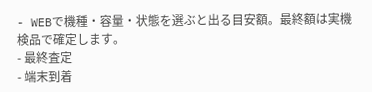- WEBで機種・容量・状態を選ぶと出る目安額。最終額は実機検品で確定します。
- 最終査定
- 端末到着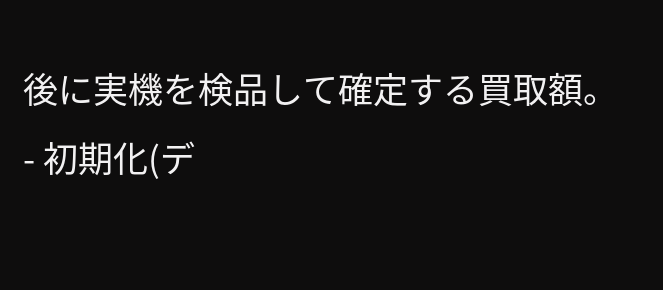後に実機を検品して確定する買取額。
- 初期化(デ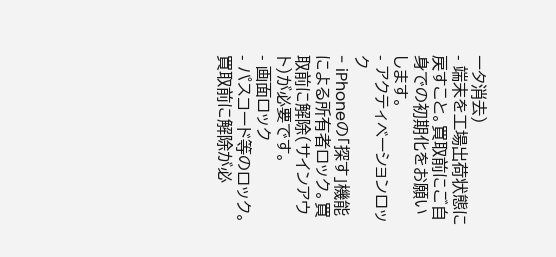ータ消去)
- 端末を工場出荷状態に戻すこと。買取前にご自身での初期化をお願いします。
- アクティベーションロック
- iPhoneの「探す」機能による所有者ロック。買取前に解除(サインアウト)が必要です。
- 画面ロック
- パスコード等のロック。買取前に解除が必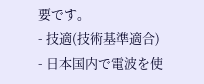要です。
- 技適(技術基準適合)
- 日本国内で電波を使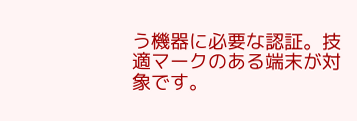う機器に必要な認証。技適マークのある端末が対象です。